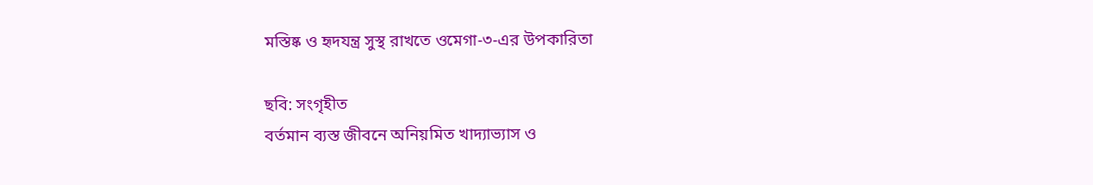মস্তিষ্ক ও হৃদযন্ত্র সুস্থ রাখতে ওমেগা-৩-এর উপকারিতা

ছবি: সংগৃহীত
বর্তমান ব্যস্ত জীবনে অনিয়মিত খাদ্যাভ্যাস ও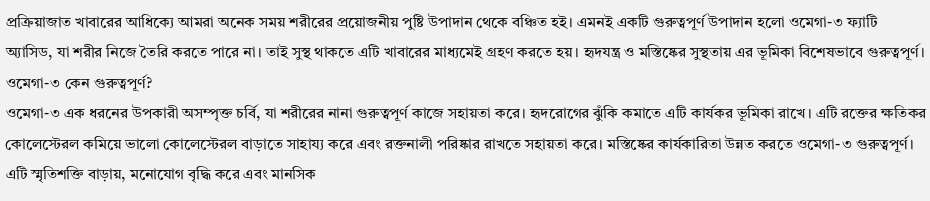প্রক্রিয়াজাত খাবারের আধিক্যে আমরা অনেক সময় শরীরের প্রয়োজনীয় পুষ্টি উপাদান থেকে বঞ্চিত হই। এমনই একটি গুরুত্বপূর্ণ উপাদান হলো ওমেগা-৩ ফ্যাটি অ্যাসিড, যা শরীর নিজে তৈরি করতে পারে না। তাই সুস্থ থাকতে এটি খাবারের মাধ্যমেই গ্রহণ করতে হয়। হৃদযন্ত্র ও মস্তিষ্কের সুস্থতায় এর ভূমিকা বিশেষভাবে গুরুত্বপূর্ণ।
ওমেগা-৩ কেন গুরুত্বপূর্ণ?
ওমেগা-৩ এক ধরনের উপকারী অসম্পৃক্ত চর্বি, যা শরীরের নানা গুরুত্বপূর্ণ কাজে সহায়তা করে। হৃদরোগের ঝুঁকি কমাতে এটি কার্যকর ভূমিকা রাখে। এটি রক্তের ক্ষতিকর কোলেস্টেরল কমিয়ে ভালো কোলেস্টেরল বাড়াতে সাহায্য করে এবং রক্তনালী পরিষ্কার রাখতে সহায়তা করে। মস্তিষ্কের কার্যকারিতা উন্নত করতে ওমেগা-৩ গুরুত্বপূর্ণ। এটি স্মৃতিশক্তি বাড়ায়, মনোযোগ বৃদ্ধি করে এবং মানসিক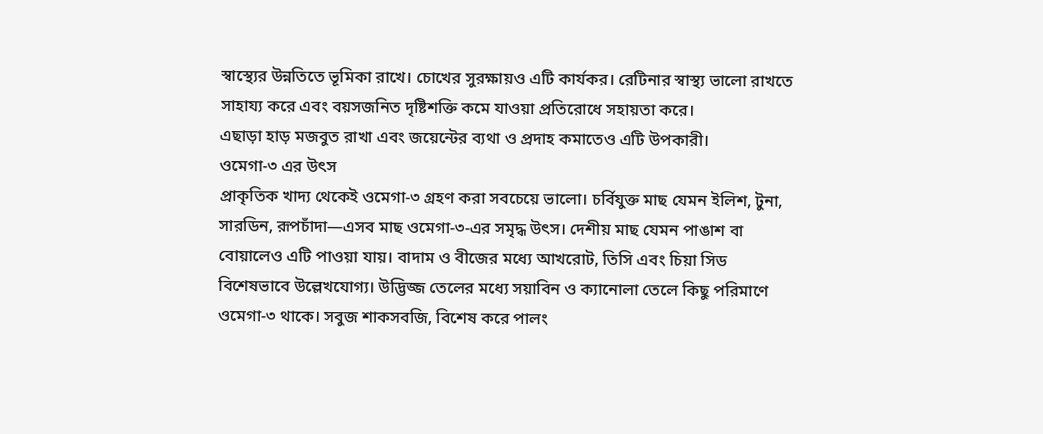স্বাস্থ্যের উন্নতিতে ভূমিকা রাখে। চোখের সুরক্ষায়ও এটি কার্যকর। রেটিনার স্বাস্থ্য ভালো রাখতে সাহায্য করে এবং বয়সজনিত দৃষ্টিশক্তি কমে যাওয়া প্রতিরোধে সহায়তা করে।
এছাড়া হাড় মজবুত রাখা এবং জয়েন্টের ব্যথা ও প্রদাহ কমাতেও এটি উপকারী।
ওমেগা-৩ এর উৎস
প্রাকৃতিক খাদ্য থেকেই ওমেগা-৩ গ্রহণ করা সবচেয়ে ভালো। চর্বিযুক্ত মাছ যেমন ইলিশ, টুনা, সারডিন, রূপচাঁদা—এসব মাছ ওমেগা-৩-এর সমৃদ্ধ উৎস। দেশীয় মাছ যেমন পাঙাশ বা বোয়ালেও এটি পাওয়া যায়। বাদাম ও বীজের মধ্যে আখরোট, তিসি এবং চিয়া সিড বিশেষভাবে উল্লেখযোগ্য। উদ্ভিজ্জ তেলের মধ্যে সয়াবিন ও ক্যানোলা তেলে কিছু পরিমাণে ওমেগা-৩ থাকে। সবুজ শাকসবজি, বিশেষ করে পালং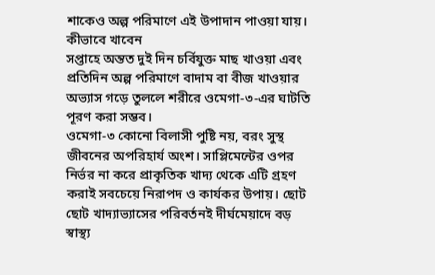শাকেও অল্প পরিমাণে এই উপাদান পাওয়া যায়।
কীভাবে খাবেন
সপ্তাহে অন্তত দুই দিন চর্বিযুক্ত মাছ খাওয়া এবং প্রতিদিন অল্প পরিমাণে বাদাম বা বীজ খাওয়ার অভ্যাস গড়ে তুললে শরীরে ওমেগা-৩-এর ঘাটতি পূরণ করা সম্ভব।
ওমেগা-৩ কোনো বিলাসী পুষ্টি নয়, বরং সুস্থ জীবনের অপরিহার্য অংশ। সাপ্লিমেন্টের ওপর নির্ভর না করে প্রাকৃতিক খাদ্য থেকে এটি গ্রহণ করাই সবচেয়ে নিরাপদ ও কার্যকর উপায়। ছোট ছোট খাদ্যাভ্যাসের পরিবর্তনই দীর্ঘমেয়াদে বড় স্বাস্থ্য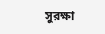সুরক্ষা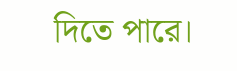দিতে পারে।